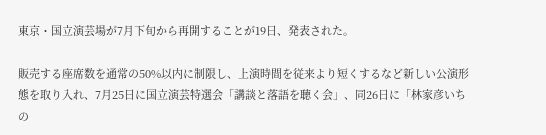東京・国立演芸場が7月下旬から再開することが19日、発表された。

販売する座席数を通常の50%以内に制限し、上演時間を従来より短くするなど新しい公演形態を取り入れ、7月25日に国立演芸特選会「講談と落語を聴く会」、同26日に「林家彦いちの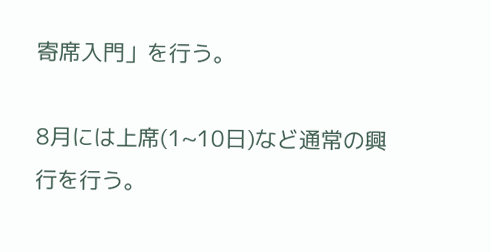寄席入門」を行う。

8月には上席(1~10日)など通常の興行を行う。